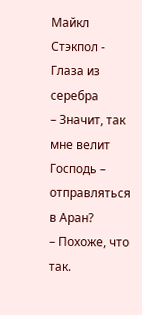Майкл Стэкпол - Глаза из серебра
– Значит, так мне велит Господь – отправляться в Аран?
– Похоже, что так.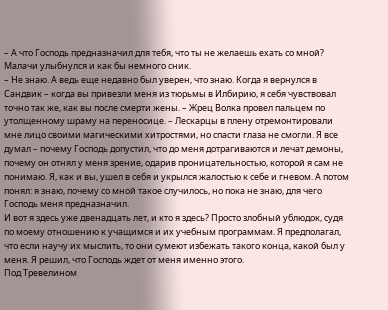– А что Господь предназначил для тебя, что ты не желаешь ехать со мной?
Малачи улыбнулся и как бы немного сник.
– Не знаю. А ведь еще недавно был уверен, что знаю. Когда я вернулся в Сандвик – когда вы привезли меня из тюрьмы в Илбирию, я себя чувствовал точно так же, как вы после смерти жены. – Жрец Волка провел пальцем по утолщенному шраму на переносице. – Лескарцы в плену отремонтировали мне лицо своими магическими хитростями, но спасти глаза не смогли. Я все думал – почему Господь допустил, что до меня дотрагиваются и лечат демоны, почему он отнял у меня зрение, одарив проницательностью, которой я сам не понимаю. Я, как и вы, ушел в себя и укрылся жалостью к себе и гневом. А потом понял: я знаю, почему со мной такое случилось, но пока не знаю, для чего Господь меня предназначил.
И вот я здесь уже двенадцать лет, и кто я здесь? Просто злобный ублюдок, судя по моему отношению к учащимся и их учебным программам. Я предполагал, что если научу их мыслить, то они сумеют избежать такого конца, какой был у меня. Я решил, что Господь ждет от меня именно этого.
Под Тревелином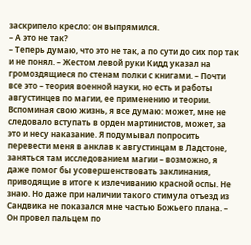заскрипело кресло: он выпрямился.
– А это не так?
– Теперь думаю, что это не так, а по сути до сих пор так и не понял. – Жестом левой руки Кидд указал на громоздящиеся по стенам полки с книгами. – Почти все это – теория военной науки, но есть и работы августинцев по магии, ее применению и теории. Вспоминая свою жизнь, я все думаю: может, мне не следовало вступать в орден мартинистов, может, за это и несу наказание. Я подумывал попросить перевести меня в анклав к августинцам в Ладстоне, заняться там исследованием магии – возможно, я даже помог бы усовершенствовать заклинания, приводящие в итоге к излечиванию красной оспы. Не знаю. Но даже при наличии такого стимула отъезд из Сандвика не показался мне частью Божьего плана. – Он провел пальцем по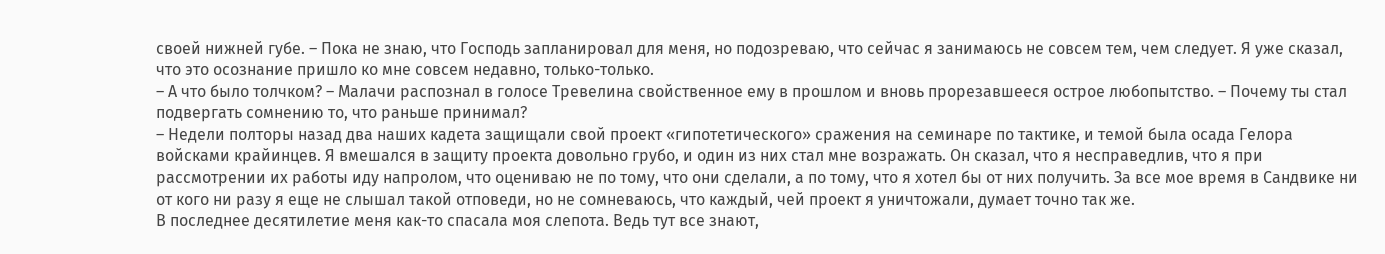своей нижней губе. – Пока не знаю, что Господь запланировал для меня, но подозреваю, что сейчас я занимаюсь не совсем тем, чем следует. Я уже сказал, что это осознание пришло ко мне совсем недавно, только-только.
– А что было толчком? – Малачи распознал в голосе Тревелина свойственное ему в прошлом и вновь прорезавшееся острое любопытство. – Почему ты стал подвергать сомнению то, что раньше принимал?
– Недели полторы назад два наших кадета защищали свой проект «гипотетического» сражения на семинаре по тактике, и темой была осада Гелора войсками крайинцев. Я вмешался в защиту проекта довольно грубо, и один из них стал мне возражать. Он сказал, что я несправедлив, что я при рассмотрении их работы иду напролом, что оцениваю не по тому, что они сделали, а по тому, что я хотел бы от них получить. За все мое время в Сандвике ни от кого ни разу я еще не слышал такой отповеди, но не сомневаюсь, что каждый, чей проект я уничтожали, думает точно так же.
В последнее десятилетие меня как-то спасала моя слепота. Ведь тут все знают,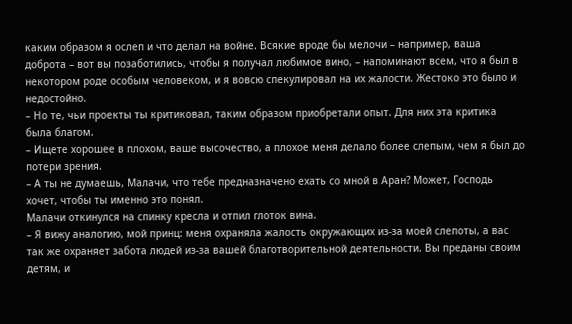каким образом я ослеп и что делал на войне. Всякие вроде бы мелочи – например, ваша доброта – вот вы позаботились, чтобы я получал любимое вино, – напоминают всем, что я был в некотором роде особым человеком, и я вовсю спекулировал на их жалости. Жестоко это было и недостойно.
– Но те, чьи проекты ты критиковал, таким образом приобретали опыт. Для них эта критика была благом.
– Ищете хорошее в плохом, ваше высочество, а плохое меня делало более слепым, чем я был до потери зрения.
– А ты не думаешь, Малачи, что тебе предназначено ехать со мной в Аран? Может, Господь хочет, чтобы ты именно это понял.
Малачи откинулся на спинку кресла и отпил глоток вина.
– Я вижу аналогию, мой принц: меня охраняла жалость окружающих из-за моей слепоты, а вас так же охраняет забота людей из-за вашей благотворительной деятельности. Вы преданы своим детям, и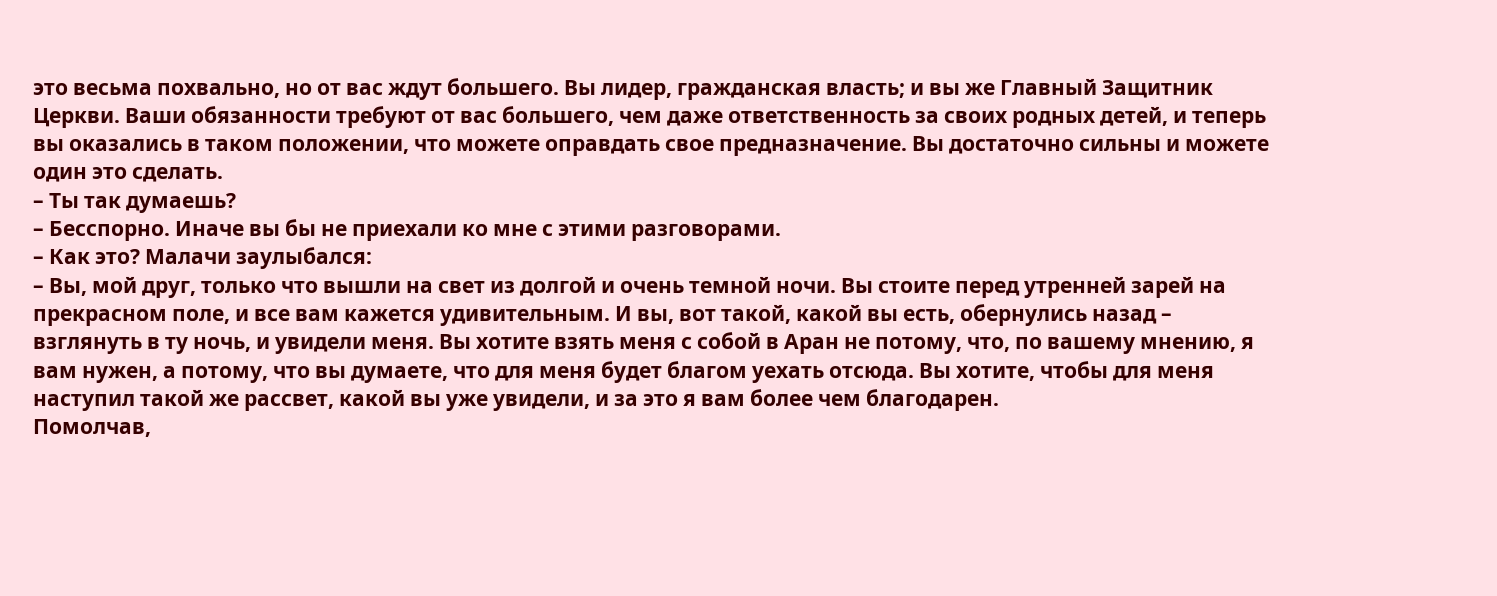это весьма похвально, но от вас ждут большего. Вы лидер, гражданская власть; и вы же Главный Защитник Церкви. Ваши обязанности требуют от вас большего, чем даже ответственность за своих родных детей, и теперь вы оказались в таком положении, что можете оправдать свое предназначение. Вы достаточно сильны и можете один это сделать.
– Ты так думаешь?
– Бесспорно. Иначе вы бы не приехали ко мне с этими разговорами.
– Как это? Малачи заулыбался:
– Вы, мой друг, только что вышли на свет из долгой и очень темной ночи. Вы стоите перед утренней зарей на прекрасном поле, и все вам кажется удивительным. И вы, вот такой, какой вы есть, обернулись назад – взглянуть в ту ночь, и увидели меня. Вы хотите взять меня с собой в Аран не потому, что, по вашему мнению, я вам нужен, а потому, что вы думаете, что для меня будет благом уехать отсюда. Вы хотите, чтобы для меня наступил такой же рассвет, какой вы уже увидели, и за это я вам более чем благодарен.
Помолчав,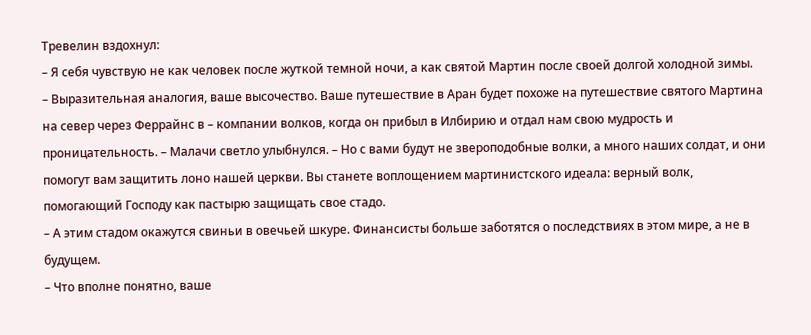Тревелин вздохнул:
– Я себя чувствую не как человек после жуткой темной ночи, а как святой Мартин после своей долгой холодной зимы.
– Выразительная аналогия, ваше высочество. Ваше путешествие в Аран будет похоже на путешествие святого Мартина на север через Феррайнс в – компании волков, когда он прибыл в Илбирию и отдал нам свою мудрость и проницательность. – Малачи светло улыбнулся. – Но с вами будут не звероподобные волки, а много наших солдат, и они помогут вам защитить лоно нашей церкви. Вы станете воплощением мартинистского идеала: верный волк, помогающий Господу как пастырю защищать свое стадо.
– А этим стадом окажутся свиньи в овечьей шкуре. Финансисты больше заботятся о последствиях в этом мире, а не в будущем.
– Что вполне понятно, ваше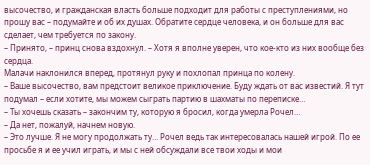высочество, и гражданская власть больше подходит для работы с преступлениями, но прошу вас – подумайте и об их душах. Обратите сердце человека, и он больше для вас сделает, чем требуется по закону.
– Принято, – принц снова вздохнул. – Хотя я вполне уверен, что кое-кто из них вообще без сердца.
Малачи наклонился вперед, протянул руку и похлопал принца по колену.
– Ваше высочество, вам предстоит великое приключение. Буду ждать от вас известий. Я тут подумал – если хотите, мы можем сыграть партию в шахматы по переписке…
– Ты хочешь сказать – закончим ту, которую я бросил, когда умерла Рочел…
– Да нет, пожалуй, начнем новую.
– Это лучше. Я не могу продолжать ту… Рочел ведь так интересовалась нашей игрой. По ее просьбе я и ее учил играть, и мы с ней обсуждали все твои ходы и мои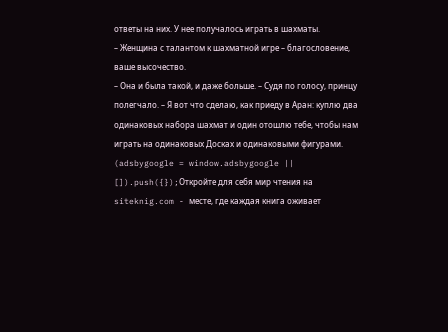ответы на них. У нее получалось играть в шахматы.
– Женщина с талантом к шахматной игре – благословение, ваше высочество.
– Она и была такой, и даже больше. – Судя по голосу, принцу полегчало. – Я вот что сделаю, как приеду в Аран: куплю два одинаковых набора шахмат и один отошлю тебе, чтобы нам играть на одинаковых Досках и одинаковыми фигурами.
(adsbygoogle = window.adsbygoogle || []).push({});Откройте для себя мир чтения на siteknig.com - месте, где каждая книга оживает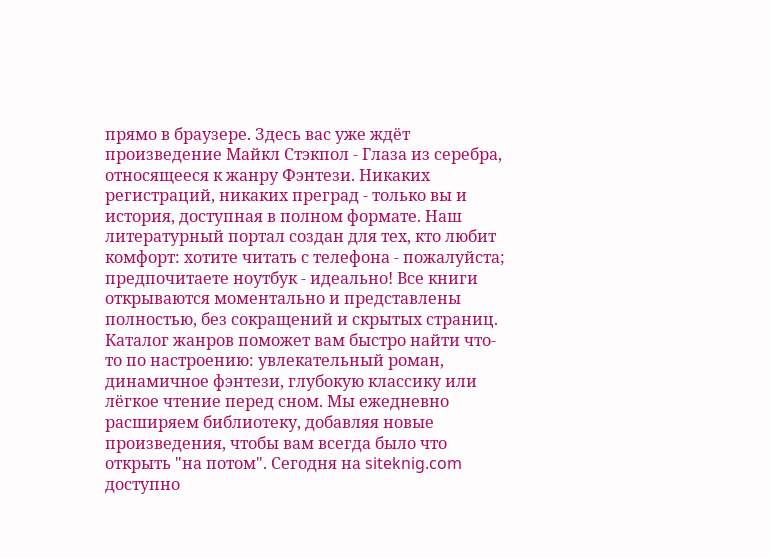прямо в браузере. Здесь вас уже ждёт произведение Майкл Стэкпол - Глаза из серебра, относящееся к жанру Фэнтези. Никаких регистраций, никаких преград - только вы и история, доступная в полном формате. Наш литературный портал создан для тех, кто любит комфорт: хотите читать с телефона - пожалуйста; предпочитаете ноутбук - идеально! Все книги открываются моментально и представлены полностью, без сокращений и скрытых страниц. Каталог жанров поможет вам быстро найти что-то по настроению: увлекательный роман, динамичное фэнтези, глубокую классику или лёгкое чтение перед сном. Мы ежедневно расширяем библиотеку, добавляя новые произведения, чтобы вам всегда было что открыть "на потом". Сегодня на siteknig.com доступно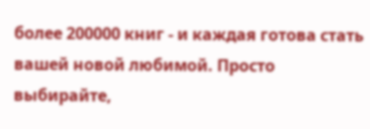более 200000 книг - и каждая готова стать вашей новой любимой. Просто выбирайте,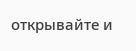открывайте и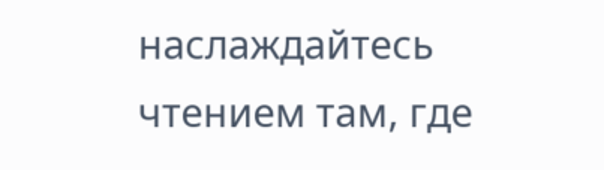наслаждайтесь чтением там, где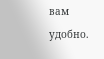вам удобно.